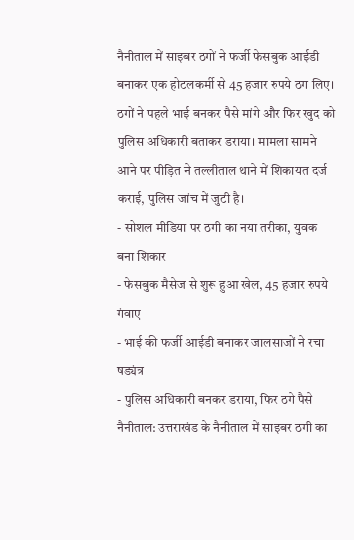नैनीताल में साइबर ठगों ने फर्जी फेसबुक आईडी बनाकर एक होटलकर्मी से 45 हजार रुपये ठग लिए। ठगों ने पहले भाई बनकर पैसे मांगे और फिर खुद को पुलिस अधिकारी बताकर डराया। मामला सामने आने पर पीड़ित ने तल्लीताल थाने में शिकायत दर्ज कराई, पुलिस जांच में जुटी है।
- सोशल मीडिया पर ठगी का नया तरीका, युवक बना शिकार
- फेसबुक मैसेज से शुरू हुआ खेल, 45 हजार रुपये गंवाए
- भाई की फर्जी आईडी बनाकर जालसाजों ने रचा षड्यंत्र
- पुलिस अधिकारी बनकर डराया, फिर ठगे पैसे
नैनीताल: उत्तराखंड के नैनीताल में साइबर ठगी का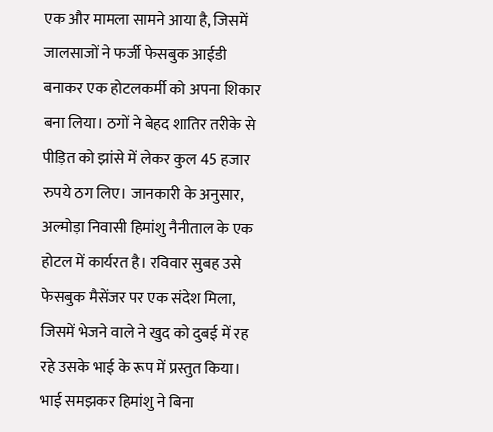एक और मामला सामने आया है, जिसमें जालसाजों ने फर्जी फेसबुक आईडी बनाकर एक होटलकर्मी को अपना शिकार बना लिया। ठगों ने बेहद शातिर तरीके से पीड़ित को झांसे में लेकर कुल 45 हजार रुपये ठग लिए। जानकारी के अनुसार, अल्मोड़ा निवासी हिमांशु नैनीताल के एक होटल में कार्यरत है। रविवार सुबह उसे फेसबुक मैसेंजर पर एक संदेश मिला, जिसमें भेजने वाले ने खुद को दुबई में रह रहे उसके भाई के रूप में प्रस्तुत किया।
भाई समझकर हिमांशु ने बिना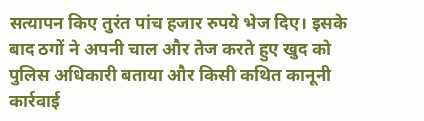सत्यापन किए तुरंत पांच हजार रुपये भेज दिए। इसके बाद ठगों ने अपनी चाल और तेज करते हुए खुद को पुलिस अधिकारी बताया और किसी कथित कानूनी कार्रवाई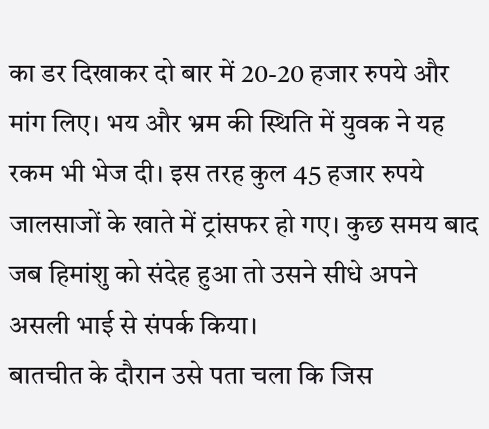का डर दिखाकर दो बार में 20-20 हजार रुपये और मांग लिए। भय और भ्रम की स्थिति में युवक ने यह रकम भी भेज दी। इस तरह कुल 45 हजार रुपये जालसाजों के खाते में ट्रांसफर हो गए। कुछ समय बाद जब हिमांशु को संदेह हुआ तो उसने सीधे अपने असली भाई से संपर्क किया।
बातचीत के दौरान उसे पता चला कि जिस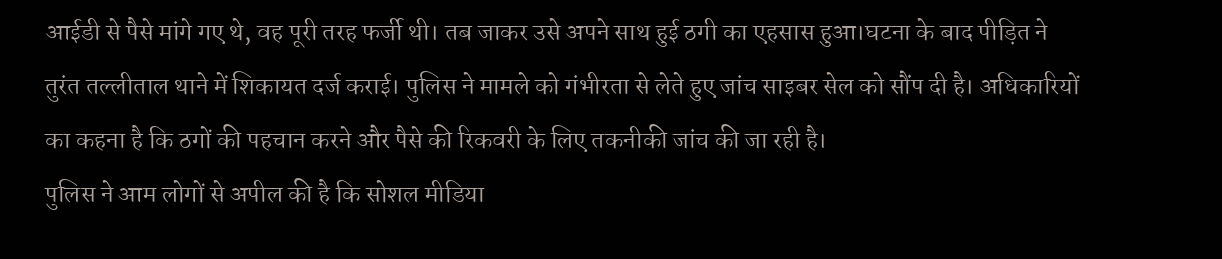आईडी से पैसे मांगे गए थे, वह पूरी तरह फर्जी थी। तब जाकर उसे अपने साथ हुई ठगी का एहसास हुआ।घटना के बाद पीड़ित ने तुरंत तल्लीताल थाने में शिकायत दर्ज कराई। पुलिस ने मामले को गंभीरता से लेते हुए जांच साइबर सेल को सौंप दी है। अधिकारियों का कहना है कि ठगों की पहचान करने और पैसे की रिकवरी के लिए तकनीकी जांच की जा रही है।
पुलिस ने आम लोगों से अपील की है कि सोशल मीडिया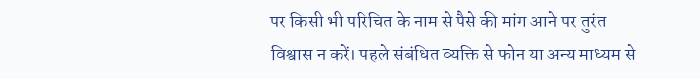पर किसी भी परिचित के नाम से पैसे की मांग आने पर तुरंत विश्वास न करें। पहले संबंधित व्यक्ति से फोन या अन्य माध्यम से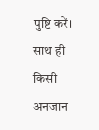पुष्टि करें। साथ ही किसी अनजान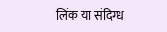लिंक या संदिग्ध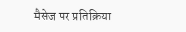मैसेज पर प्रतिक्रिया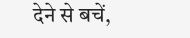देने से बचें,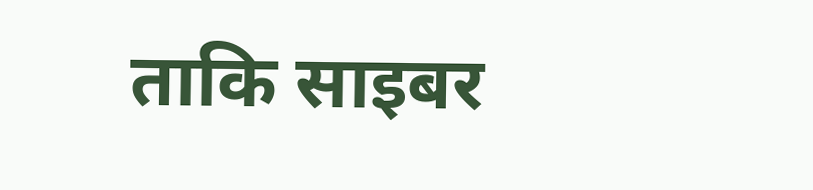ताकि साइबर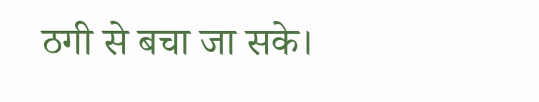ठगी से बचा जा सके।